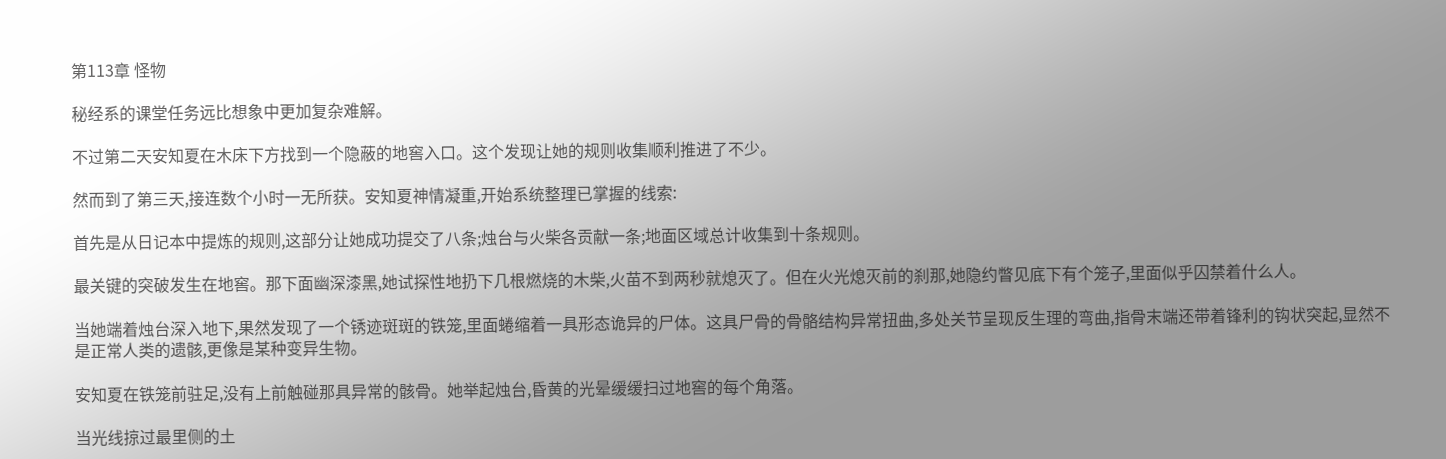第113章 怪物

秘经系的课堂任务远比想象中更加复杂难解。

不过第二天安知夏在木床下方找到一个隐蔽的地窖入口。这个发现让她的规则收集顺利推进了不少。

然而到了第三天,接连数个小时一无所获。安知夏神情凝重,开始系统整理已掌握的线索:

首先是从日记本中提炼的规则,这部分让她成功提交了八条;烛台与火柴各贡献一条;地面区域总计收集到十条规则。

最关键的突破发生在地窖。那下面幽深漆黑,她试探性地扔下几根燃烧的木柴,火苗不到两秒就熄灭了。但在火光熄灭前的刹那,她隐约瞥见底下有个笼子,里面似乎囚禁着什么人。

当她端着烛台深入地下,果然发现了一个锈迹斑斑的铁笼,里面蜷缩着一具形态诡异的尸体。这具尸骨的骨骼结构异常扭曲,多处关节呈现反生理的弯曲,指骨末端还带着锋利的钩状突起,显然不是正常人类的遗骸,更像是某种变异生物。

安知夏在铁笼前驻足,没有上前触碰那具异常的骸骨。她举起烛台,昏黄的光晕缓缓扫过地窖的每个角落。

当光线掠过最里侧的土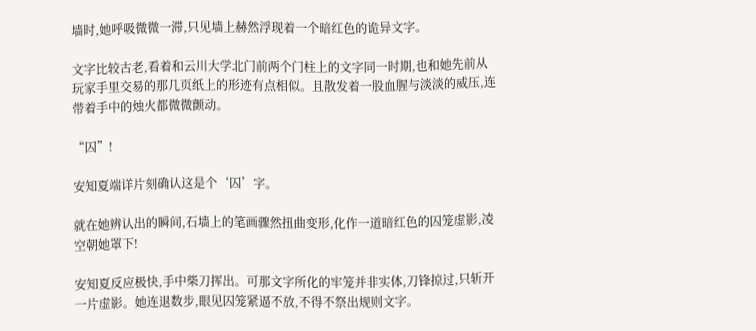墙时,她呼吸微微一滞,只见墙上赫然浮现着一个暗红色的诡异文字。

文字比较古老,看着和云川大学北门前两个门柱上的文字同一时期,也和她先前从玩家手里交易的那几页纸上的形迹有点相似。且散发着一股血腥与淡淡的威压,连带着手中的烛火都微微颤动。

“囚”!

安知夏端详片刻确认这是个‘囚’字。

就在她辨认出的瞬间,石墙上的笔画骤然扭曲变形,化作一道暗红色的囚笼虚影,凌空朝她罩下!

安知夏反应极快,手中柴刀挥出。可那文字所化的牢笼并非实体,刀锋掠过,只斩开一片虚影。她连退数步,眼见囚笼紧逼不放,不得不祭出规则文字。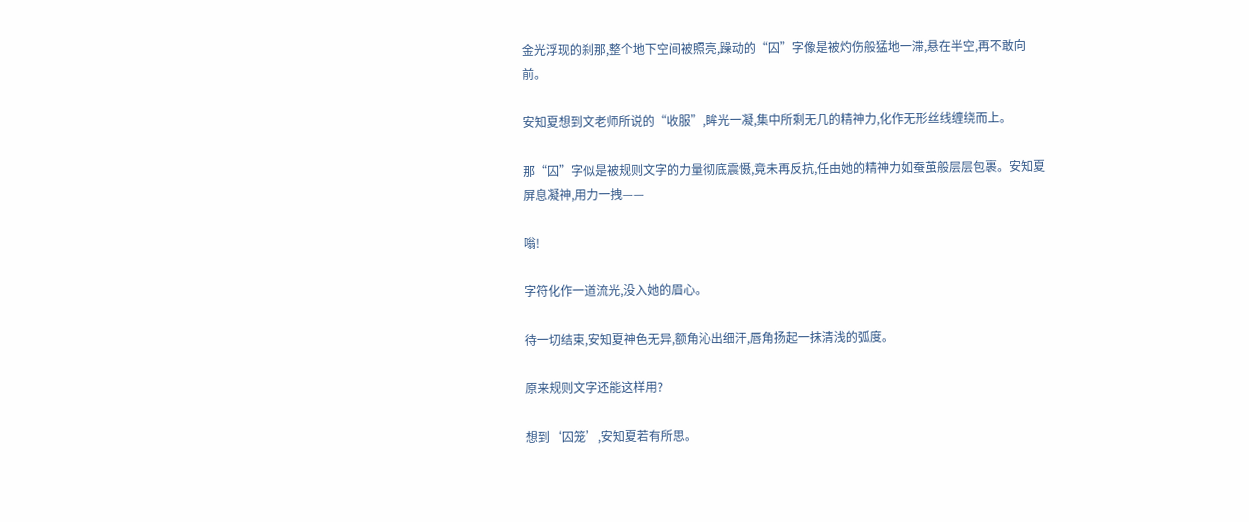金光浮现的刹那,整个地下空间被照亮,躁动的“囚”字像是被灼伤般猛地一滞,悬在半空,再不敢向前。

安知夏想到文老师所说的“收服”,眸光一凝,集中所剩无几的精神力,化作无形丝线缠绕而上。

那“囚”字似是被规则文字的力量彻底震慑,竟未再反抗,任由她的精神力如蚕茧般层层包裹。安知夏屏息凝神,用力一拽——

嗡!

字符化作一道流光,没入她的眉心。

待一切结束,安知夏神色无异,额角沁出细汗,唇角扬起一抹清浅的弧度。

原来规则文字还能这样用?

想到‘囚笼’,安知夏若有所思。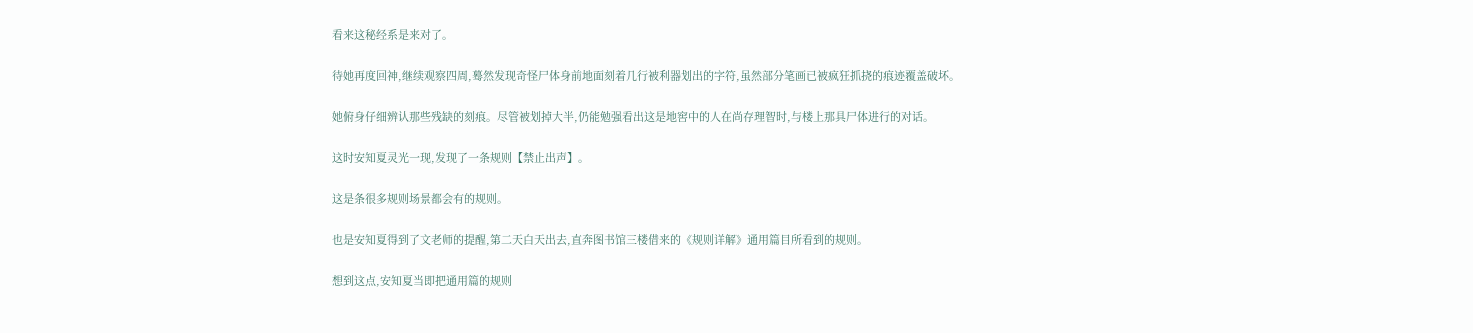看来这秘经系是来对了。

待她再度回神,继续观察四周,蓦然发现奇怪尸体身前地面刻着几行被利器划出的字符,虽然部分笔画已被疯狂抓挠的痕迹覆盖破坏。

她俯身仔细辨认那些残缺的刻痕。尽管被划掉大半,仍能勉强看出这是地窖中的人在尚存理智时,与楼上那具尸体进行的对话。

这时安知夏灵光一现,发现了一条规则【禁止出声】。

这是条很多规则场景都会有的规则。

也是安知夏得到了文老师的提醒,第二天白天出去,直奔图书馆三楼借来的《规则详解》通用篇目所看到的规则。

想到这点,安知夏当即把通用篇的规则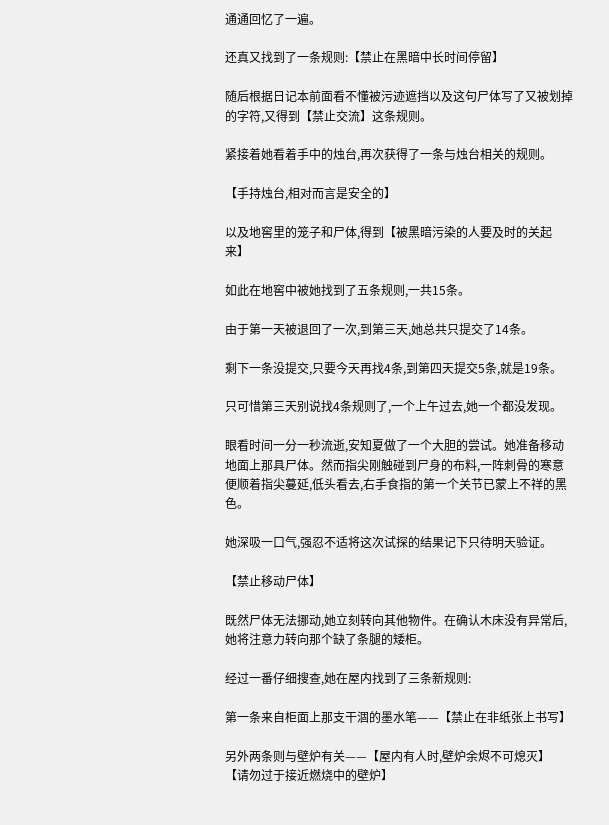通通回忆了一遍。

还真又找到了一条规则:【禁止在黑暗中长时间停留】

随后根据日记本前面看不懂被污迹遮挡以及这句尸体写了又被划掉的字符,又得到【禁止交流】这条规则。

紧接着她看着手中的烛台,再次获得了一条与烛台相关的规则。

【手持烛台,相对而言是安全的】

以及地窖里的笼子和尸体,得到【被黑暗污染的人要及时的关起来】

如此在地窖中被她找到了五条规则,一共15条。

由于第一天被退回了一次,到第三天,她总共只提交了14条。

剩下一条没提交,只要今天再找4条,到第四天提交5条,就是19条。

只可惜第三天别说找4条规则了,一个上午过去,她一个都没发现。

眼看时间一分一秒流逝,安知夏做了一个大胆的尝试。她准备移动地面上那具尸体。然而指尖刚触碰到尸身的布料,一阵刺骨的寒意便顺着指尖蔓延,低头看去,右手食指的第一个关节已蒙上不祥的黑色。

她深吸一口气,强忍不适将这次试探的结果记下只待明天验证。

【禁止移动尸体】

既然尸体无法挪动,她立刻转向其他物件。在确认木床没有异常后,她将注意力转向那个缺了条腿的矮柜。

经过一番仔细搜查,她在屋内找到了三条新规则:

第一条来自柜面上那支干涸的墨水笔——【禁止在非纸张上书写】

另外两条则与壁炉有关——【屋内有人时,壁炉余烬不可熄灭】【请勿过于接近燃烧中的壁炉】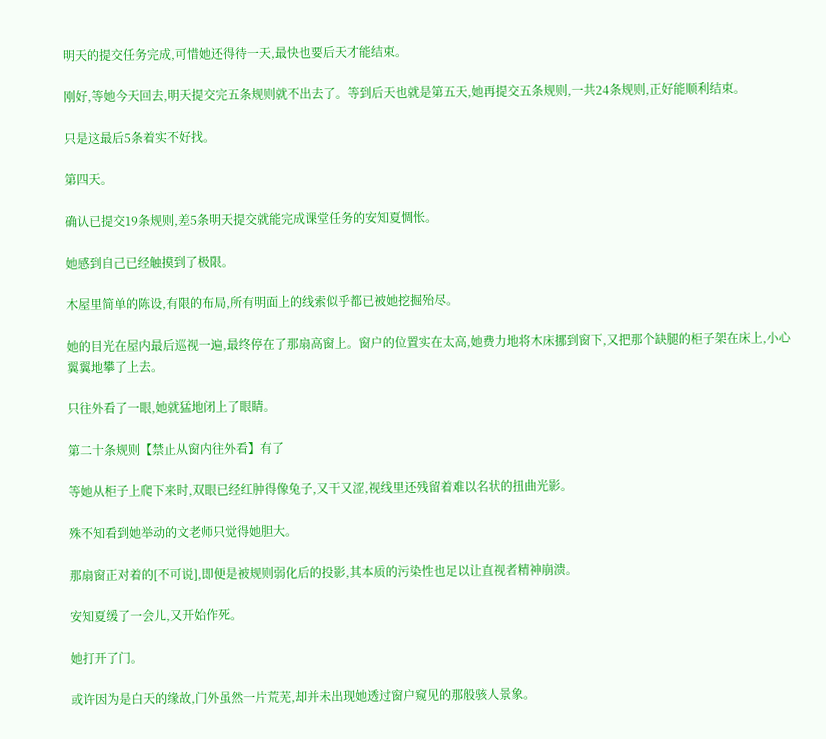明天的提交任务完成,可惜她还得待一天,最快也要后天才能结束。

刚好,等她今天回去,明天提交完五条规则就不出去了。等到后天也就是第五天,她再提交五条规则,一共24条规则,正好能顺利结束。

只是这最后5条着实不好找。

第四天。

确认已提交19条规则,差5条明天提交就能完成课堂任务的安知夏惆怅。

她感到自己已经触摸到了极限。

木屋里简单的陈设,有限的布局,所有明面上的线索似乎都已被她挖掘殆尽。

她的目光在屋内最后巡视一遍,最终停在了那扇高窗上。窗户的位置实在太高,她费力地将木床挪到窗下,又把那个缺腿的柜子架在床上,小心翼翼地攀了上去。

只往外看了一眼,她就猛地闭上了眼睛。

第二十条规则【禁止从窗内往外看】有了

等她从柜子上爬下来时,双眼已经红肿得像兔子,又干又涩,视线里还残留着难以名状的扭曲光影。

殊不知看到她举动的文老师只觉得她胆大。

那扇窗正对着的[不可说],即便是被规则弱化后的投影,其本质的污染性也足以让直视者精神崩溃。

安知夏缓了一会儿,又开始作死。

她打开了门。

或许因为是白天的缘故,门外虽然一片荒芜,却并未出现她透过窗户窥见的那般骇人景象。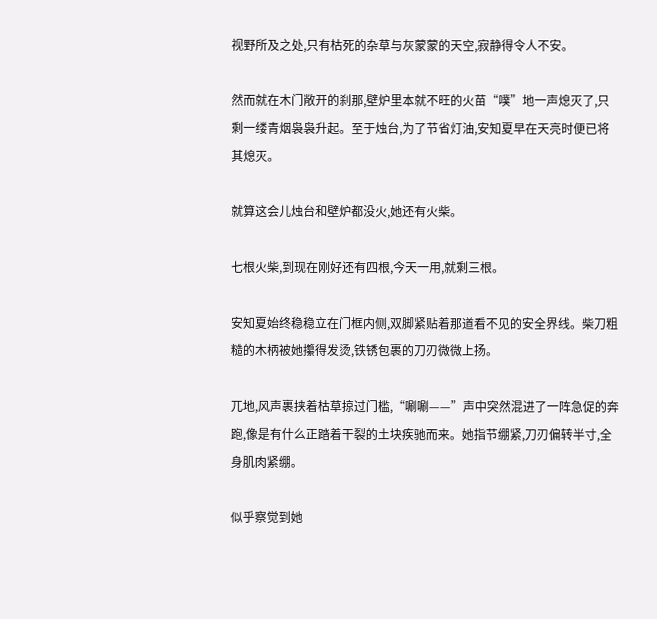视野所及之处,只有枯死的杂草与灰蒙蒙的天空,寂静得令人不安。

然而就在木门敞开的刹那,壁炉里本就不旺的火苗“噗”地一声熄灭了,只剩一缕青烟袅袅升起。至于烛台,为了节省灯油,安知夏早在天亮时便已将其熄灭。

就算这会儿烛台和壁炉都没火,她还有火柴。

七根火柴,到现在刚好还有四根,今天一用,就剩三根。

安知夏始终稳稳立在门框内侧,双脚紧贴着那道看不见的安全界线。柴刀粗糙的木柄被她攥得发烫,铁锈包裹的刀刃微微上扬。

兀地,风声裹挟着枯草掠过门槛,“唰唰——”声中突然混进了一阵急促的奔跑,像是有什么正踏着干裂的土块疾驰而来。她指节绷紧,刀刃偏转半寸,全身肌肉紧绷。

似乎察觉到她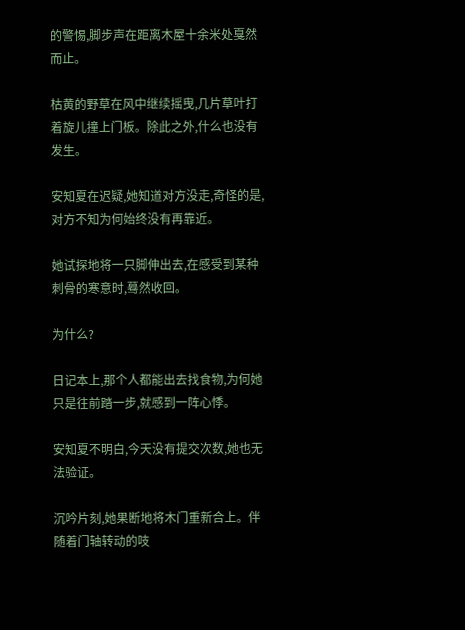的警惕,脚步声在距离木屋十余米处戛然而止。

枯黄的野草在风中继续摇曳,几片草叶打着旋儿撞上门板。除此之外,什么也没有发生。

安知夏在迟疑,她知道对方没走,奇怪的是,对方不知为何始终没有再靠近。

她试探地将一只脚伸出去,在感受到某种刺骨的寒意时,蓦然收回。

为什么?

日记本上,那个人都能出去找食物,为何她只是往前踏一步,就感到一阵心悸。

安知夏不明白,今天没有提交次数,她也无法验证。

沉吟片刻,她果断地将木门重新合上。伴随着门轴转动的吱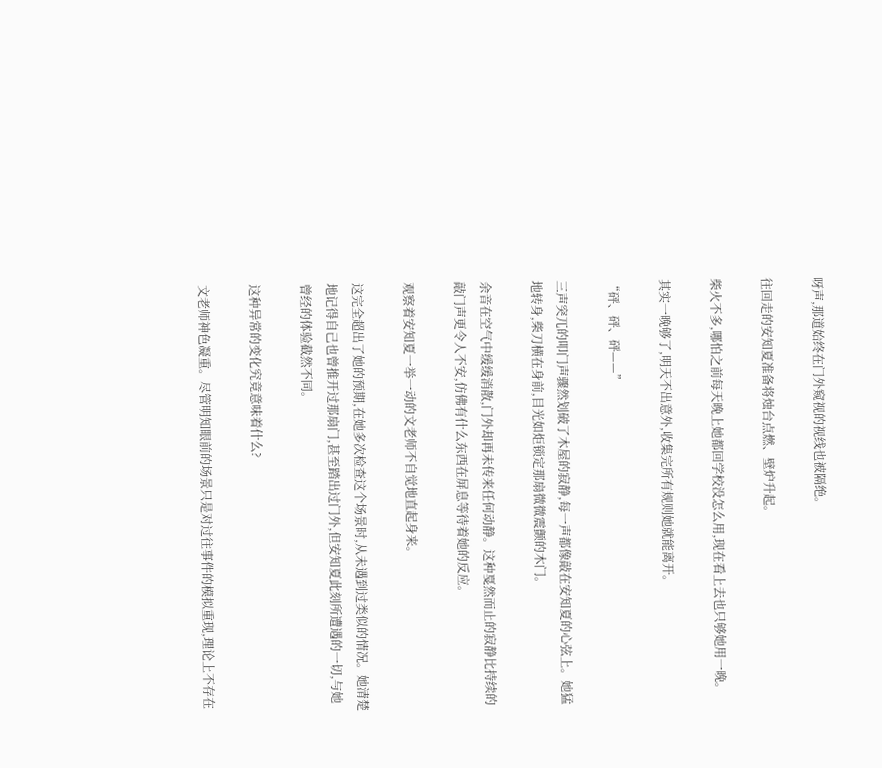呀声,那道始终在门外窥视的视线也被隔绝。

往回走的安知夏准备将烛台点燃、壁炉升起。

柴火不多,哪怕之前每天晚上她都回学校没怎么用,现在看上去也只够她用一晚。

其实一晚够了,明天不出意外,收集完所有规则她就能离开。

“砰、砰、砰——”

三声突兀的叩门声骤然划破了木屋的寂静,每一声都像敲在安知夏的心弦上。她猛地转身,柴刀横在身前,目光如炬锁定那扇微微震颤的木门。

余音在空气中缓缓消散,门外却再未传来任何动静。这种戛然而止的寂静比持续的敲门声更令人不安,仿佛有什么东西在屏息等待着她的反应。

观察着安知夏一举一动的文老师不自觉地直起身来。

这完全超出了她的预期,在她多次检查这个场景时,从未遇到过类似的情况。她清楚地记得自己也曾推开过那扇门,甚至踏出过门外,但安知夏此刻所遭遇的一切,与她曾经的体验截然不同。

这种异常的变化究竟意味着什么?

文老师神色凝重。尽管明知眼前的场景只是对过往事件的模拟重现,理论上不存在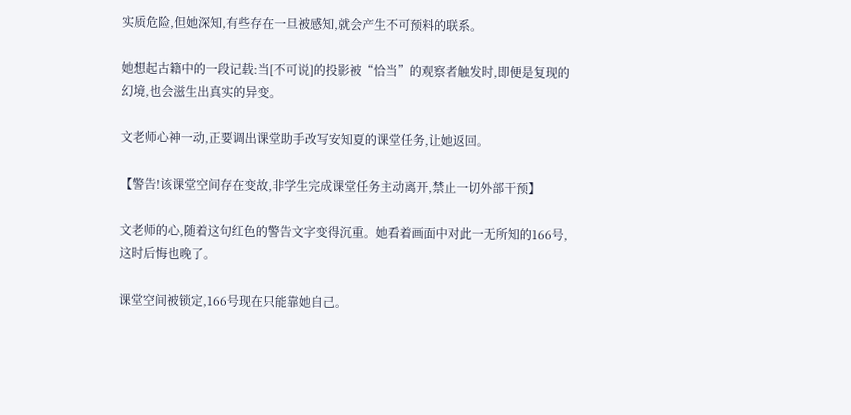实质危险,但她深知,有些存在一旦被感知,就会产生不可预料的联系。

她想起古籍中的一段记载:当[不可说]的投影被“恰当”的观察者触发时,即便是复现的幻境,也会滋生出真实的异变。

文老师心神一动,正要调出课堂助手改写安知夏的课堂任务,让她返回。

【警告!该课堂空间存在变故,非学生完成课堂任务主动离开,禁止一切外部干预】

文老师的心,随着这句红色的警告文字变得沉重。她看着画面中对此一无所知的166号,这时后悔也晚了。

课堂空间被锁定,166号现在只能靠她自己。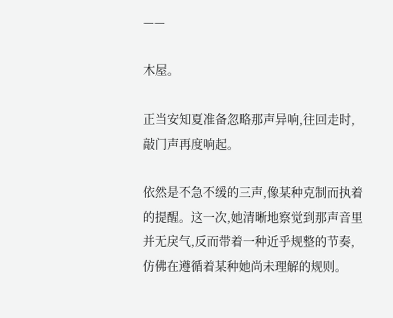——

木屋。

正当安知夏准备忽略那声异响,往回走时,敲门声再度响起。

依然是不急不缓的三声,像某种克制而执着的提醒。这一次,她清晰地察觉到那声音里并无戾气,反而带着一种近乎规整的节奏,仿佛在遵循着某种她尚未理解的规则。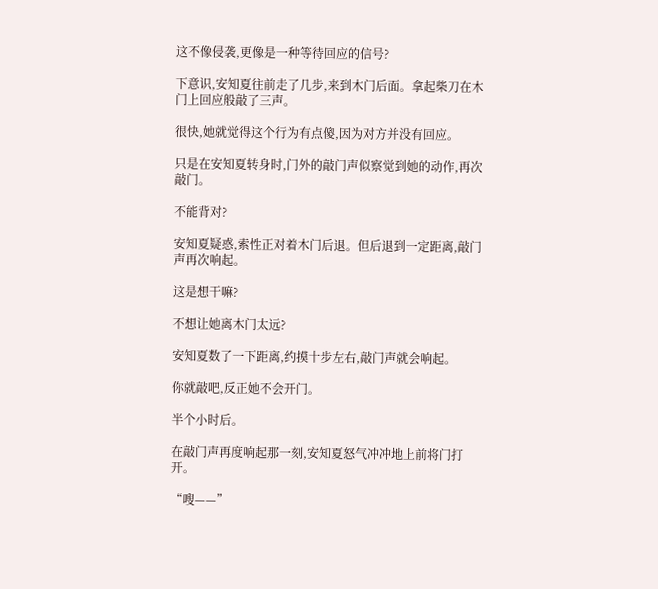这不像侵袭,更像是一种等待回应的信号?

下意识,安知夏往前走了几步,来到木门后面。拿起柴刀在木门上回应般敲了三声。

很快,她就觉得这个行为有点傻,因为对方并没有回应。

只是在安知夏转身时,门外的敲门声似察觉到她的动作,再次敲门。

不能背对?

安知夏疑惑,索性正对着木门后退。但后退到一定距离,敲门声再次响起。

这是想干嘛?

不想让她离木门太远?

安知夏数了一下距离,约摸十步左右,敲门声就会响起。

你就敲吧,反正她不会开门。

半个小时后。

在敲门声再度响起那一刻,安知夏怒气冲冲地上前将门打开。

“嗖——”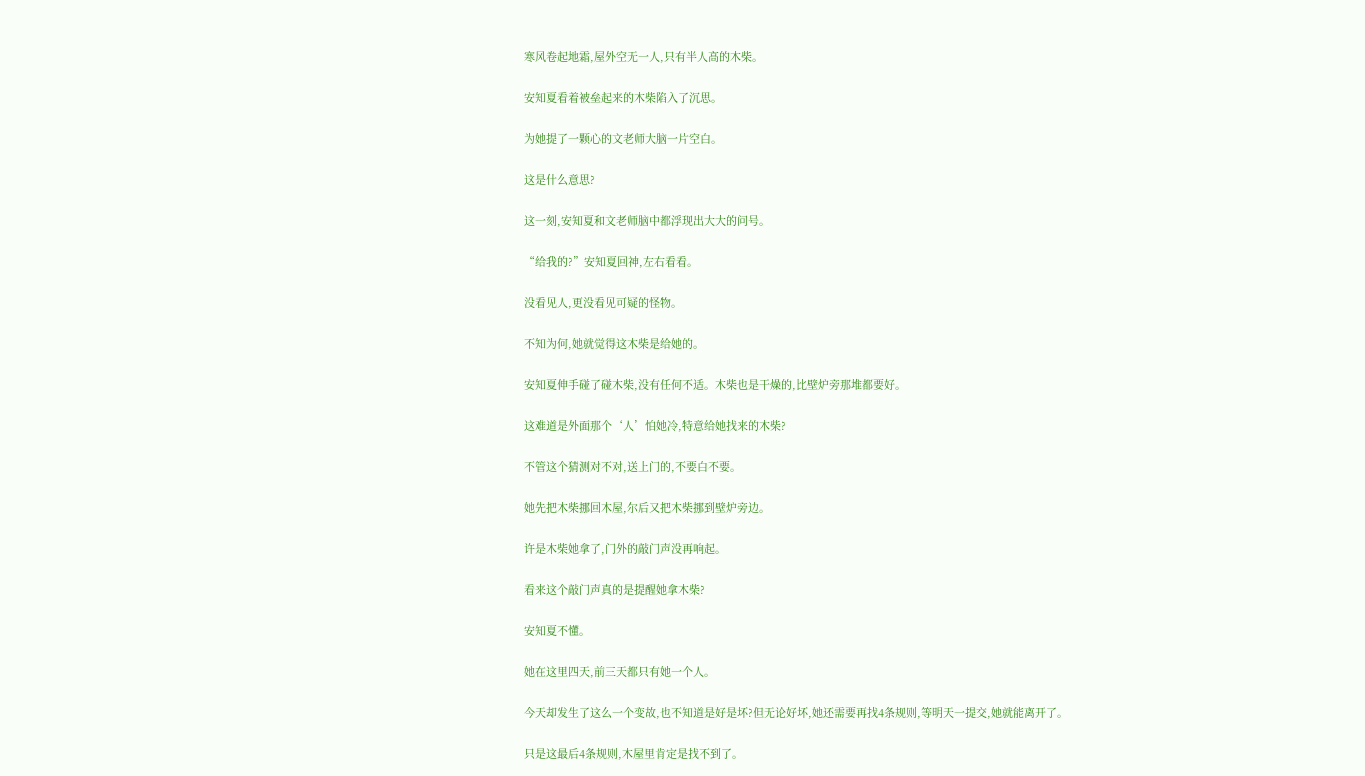寒风卷起地霜,屋外空无一人,只有半人高的木柴。

安知夏看着被垒起来的木柴陷入了沉思。

为她提了一颗心的文老师大脑一片空白。

这是什么意思?

这一刻,安知夏和文老师脑中都浮现出大大的问号。

“给我的?”安知夏回神,左右看看。

没看见人,更没看见可疑的怪物。

不知为何,她就觉得这木柴是给她的。

安知夏伸手碰了碰木柴,没有任何不适。木柴也是干燥的,比壁炉旁那堆都要好。

这难道是外面那个‘人’怕她冷,特意给她找来的木柴?

不管这个猜测对不对,送上门的,不要白不要。

她先把木柴挪回木屋,尔后又把木柴挪到壁炉旁边。

许是木柴她拿了,门外的敲门声没再响起。

看来这个敲门声真的是提醒她拿木柴?

安知夏不懂。

她在这里四天,前三天都只有她一个人。

今天却发生了这么一个变故,也不知道是好是坏?但无论好坏,她还需要再找4条规则,等明天一提交,她就能离开了。

只是这最后4条规则,木屋里肯定是找不到了。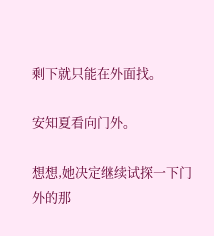剩下就只能在外面找。

安知夏看向门外。

想想,她决定继续试探一下门外的那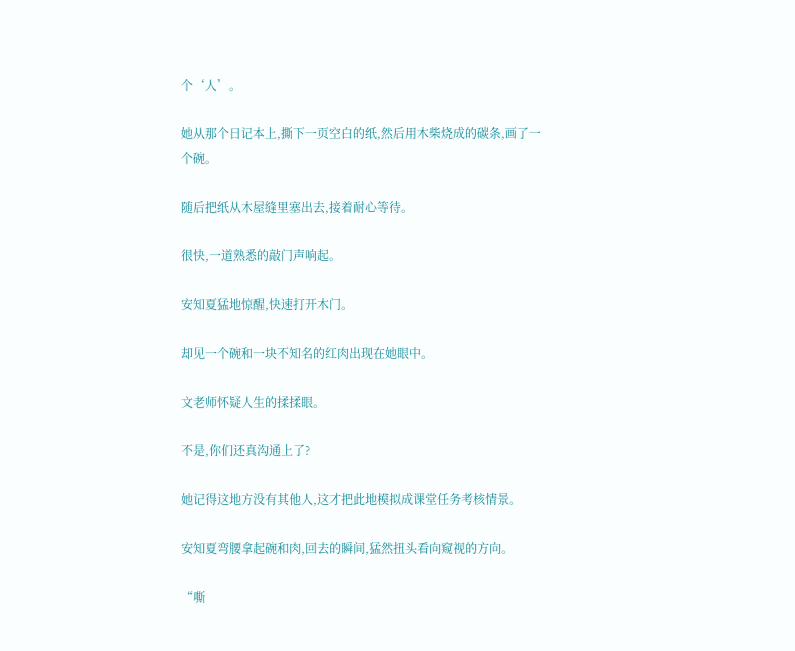个‘人’。

她从那个日记本上,撕下一页空白的纸,然后用木柴烧成的碳条,画了一个碗。

随后把纸从木屋缝里塞出去,接着耐心等待。

很快,一道熟悉的敲门声响起。

安知夏猛地惊醒,快速打开木门。

却见一个碗和一块不知名的红肉出现在她眼中。

文老师怀疑人生的揉揉眼。

不是,你们还真沟通上了?

她记得这地方没有其他人,这才把此地模拟成课堂任务考核情景。

安知夏弯腰拿起碗和肉,回去的瞬间,猛然扭头看向窥视的方向。

“嘶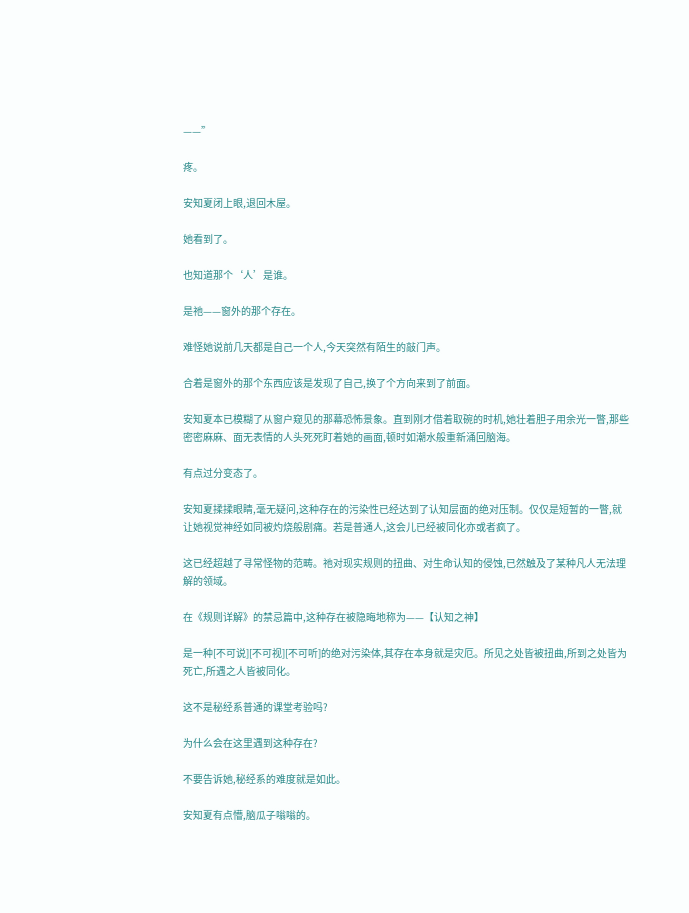——”

疼。

安知夏闭上眼,退回木屋。

她看到了。

也知道那个‘人’是谁。

是祂——窗外的那个存在。

难怪她说前几天都是自己一个人,今天突然有陌生的敲门声。

合着是窗外的那个东西应该是发现了自己,换了个方向来到了前面。

安知夏本已模糊了从窗户窥见的那幕恐怖景象。直到刚才借着取碗的时机,她壮着胆子用余光一瞥,那些密密麻麻、面无表情的人头死死盯着她的画面,顿时如潮水般重新涌回脑海。

有点过分变态了。

安知夏揉揉眼睛,毫无疑问,这种存在的污染性已经达到了认知层面的绝对压制。仅仅是短暂的一瞥,就让她视觉神经如同被灼烧般剧痛。若是普通人,这会儿已经被同化亦或者疯了。

这已经超越了寻常怪物的范畴。祂对现实规则的扭曲、对生命认知的侵蚀,已然触及了某种凡人无法理解的领域。

在《规则详解》的禁忌篇中,这种存在被隐晦地称为——【认知之神】

是一种[不可说][不可视][不可听]的绝对污染体,其存在本身就是灾厄。所见之处皆被扭曲,所到之处皆为死亡,所遇之人皆被同化。

这不是秘经系普通的课堂考验吗?

为什么会在这里遇到这种存在?

不要告诉她,秘经系的难度就是如此。

安知夏有点懵,脑瓜子嗡嗡的。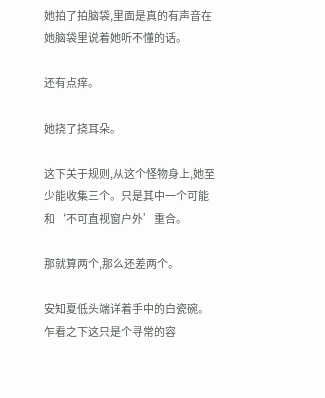她拍了拍脑袋,里面是真的有声音在她脑袋里说着她听不懂的话。

还有点痒。

她挠了挠耳朵。

这下关于规则,从这个怪物身上,她至少能收集三个。只是其中一个可能和‘不可直视窗户外’重合。

那就算两个,那么还差两个。

安知夏低头端详着手中的白瓷碗。乍看之下这只是个寻常的容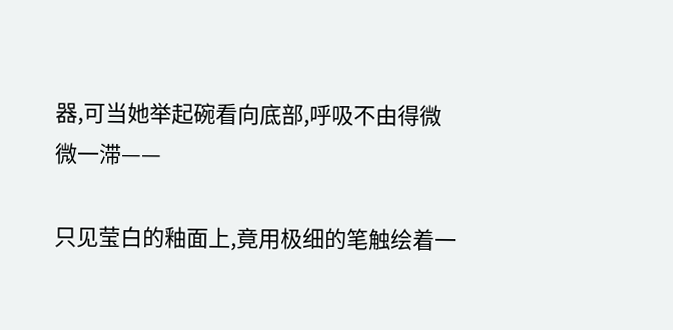器,可当她举起碗看向底部,呼吸不由得微微一滞——

只见莹白的釉面上,竟用极细的笔触绘着一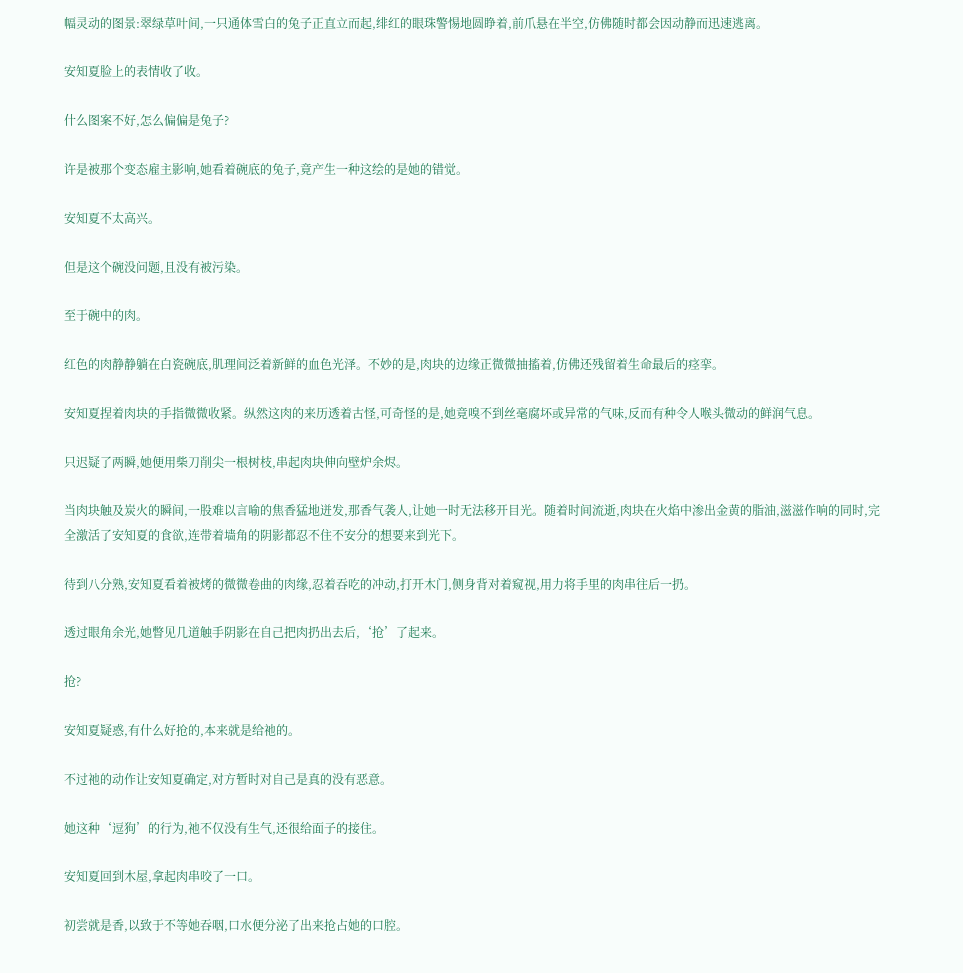幅灵动的图景:翠绿草叶间,一只通体雪白的兔子正直立而起,绯红的眼珠警惕地圆睁着,前爪悬在半空,仿佛随时都会因动静而迅速逃离。

安知夏脸上的表情收了收。

什么图案不好,怎么偏偏是兔子?

许是被那个变态雇主影响,她看着碗底的兔子,竟产生一种这绘的是她的错觉。

安知夏不太高兴。

但是这个碗没问题,且没有被污染。

至于碗中的肉。

红色的肉静静躺在白瓷碗底,肌理间泛着新鲜的血色光泽。不妙的是,肉块的边缘正微微抽搐着,仿佛还残留着生命最后的痉挛。

安知夏捏着肉块的手指微微收紧。纵然这肉的来历透着古怪,可奇怪的是,她竟嗅不到丝毫腐坏或异常的气味,反而有种令人喉头微动的鲜润气息。

只迟疑了两瞬,她便用柴刀削尖一根树枝,串起肉块伸向壁炉余烬。

当肉块触及炭火的瞬间,一股难以言喻的焦香猛地迸发,那香气袭人,让她一时无法移开目光。随着时间流逝,肉块在火焰中渗出金黄的脂油,滋滋作响的同时,完全激活了安知夏的食欲,连带着墙角的阴影都忍不住不安分的想要来到光下。

待到八分熟,安知夏看着被烤的微微卷曲的肉缘,忍着吞吃的冲动,打开木门,侧身背对着窥视,用力将手里的肉串往后一扔。

透过眼角余光,她瞥见几道触手阴影在自己把肉扔出去后,‘抢’了起来。

抢?

安知夏疑惑,有什么好抢的,本来就是给祂的。

不过祂的动作让安知夏确定,对方暂时对自己是真的没有恶意。

她这种‘逗狗’的行为,祂不仅没有生气,还很给面子的接住。

安知夏回到木屋,拿起肉串咬了一口。

初尝就是香,以致于不等她吞咽,口水便分泌了出来抢占她的口腔。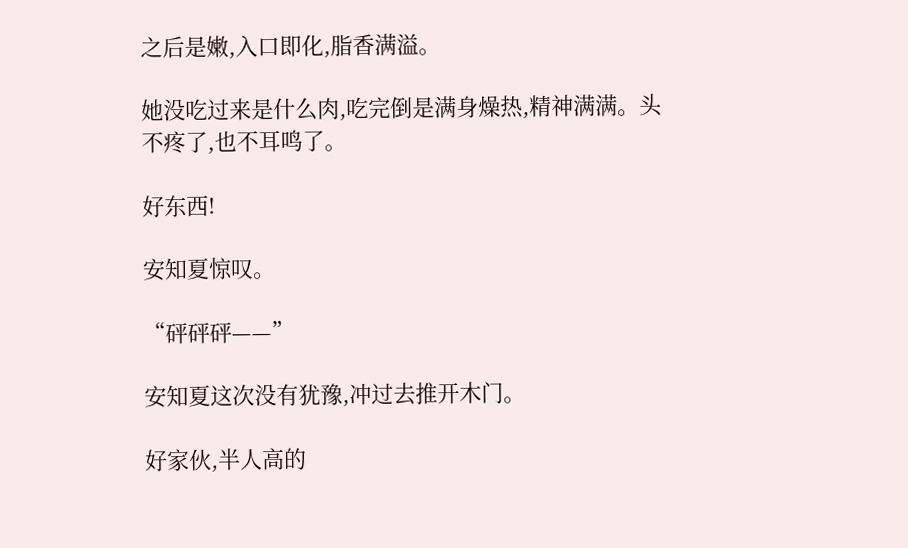之后是嫩,入口即化,脂香满溢。

她没吃过来是什么肉,吃完倒是满身燥热,精神满满。头不疼了,也不耳鸣了。

好东西!

安知夏惊叹。

“砰砰砰——”

安知夏这次没有犹豫,冲过去推开木门。

好家伙,半人高的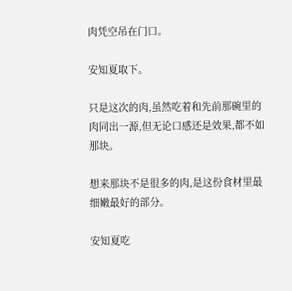肉凭空吊在门口。

安知夏取下。

只是这次的肉,虽然吃着和先前那碗里的肉同出一源,但无论口感还是效果,都不如那块。

想来那块不是很多的肉,是这份食材里最细嫩最好的部分。

安知夏吃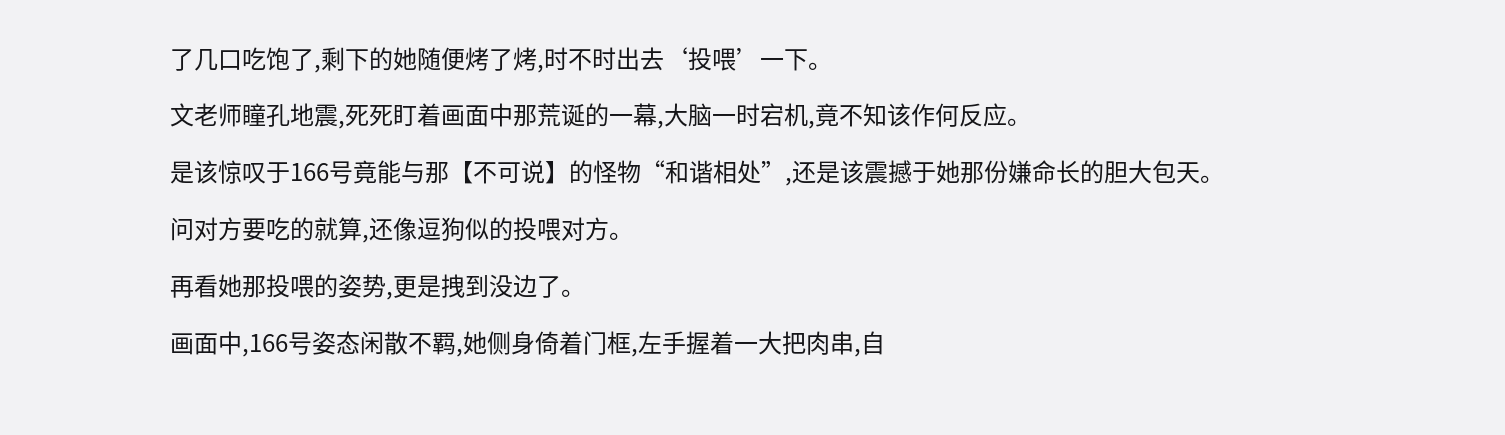了几口吃饱了,剩下的她随便烤了烤,时不时出去‘投喂’一下。

文老师瞳孔地震,死死盯着画面中那荒诞的一幕,大脑一时宕机,竟不知该作何反应。

是该惊叹于166号竟能与那【不可说】的怪物“和谐相处”,还是该震撼于她那份嫌命长的胆大包天。

问对方要吃的就算,还像逗狗似的投喂对方。

再看她那投喂的姿势,更是拽到没边了。

画面中,166号姿态闲散不羁,她侧身倚着门框,左手握着一大把肉串,自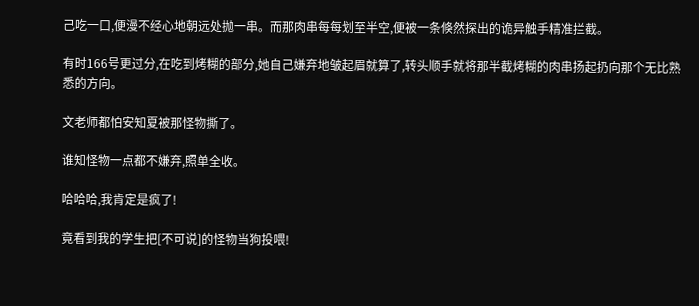己吃一口,便漫不经心地朝远处抛一串。而那肉串每每划至半空,便被一条倏然探出的诡异触手精准拦截。

有时166号更过分,在吃到烤糊的部分,她自己嫌弃地皱起眉就算了,转头顺手就将那半截烤糊的肉串扬起扔向那个无比熟悉的方向。

文老师都怕安知夏被那怪物撕了。

谁知怪物一点都不嫌弃,照单全收。

哈哈哈,我肯定是疯了!

竟看到我的学生把[不可说]的怪物当狗投喂!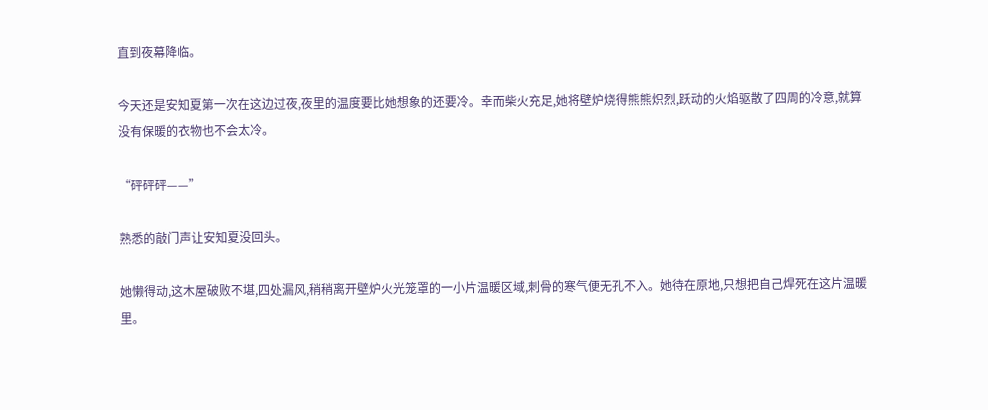直到夜幕降临。

今天还是安知夏第一次在这边过夜,夜里的温度要比她想象的还要冷。幸而柴火充足,她将壁炉烧得熊熊炽烈,跃动的火焰驱散了四周的冷意,就算没有保暖的衣物也不会太冷。

“砰砰砰——”

熟悉的敲门声让安知夏没回头。

她懒得动,这木屋破败不堪,四处漏风,稍稍离开壁炉火光笼罩的一小片温暖区域,刺骨的寒气便无孔不入。她待在原地,只想把自己焊死在这片温暖里。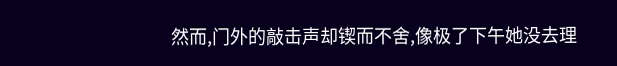然而,门外的敲击声却锲而不舍,像极了下午她没去理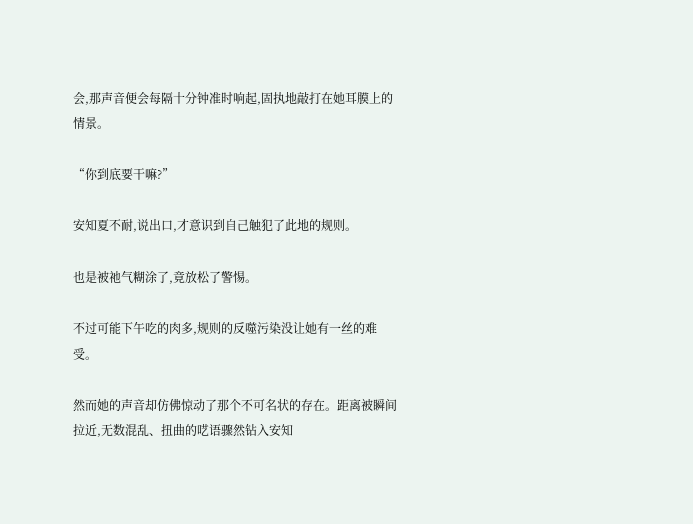会,那声音便会每隔十分钟准时响起,固执地敲打在她耳膜上的情景。

“你到底要干嘛?”

安知夏不耐,说出口,才意识到自己触犯了此地的规则。

也是被祂气糊涂了,竟放松了警惕。

不过可能下午吃的肉多,规则的反噬污染没让她有一丝的难受。

然而她的声音却仿佛惊动了那个不可名状的存在。距离被瞬间拉近,无数混乱、扭曲的呓语骤然钻入安知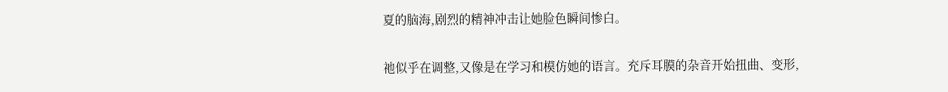夏的脑海,剧烈的精神冲击让她脸色瞬间惨白。

祂似乎在调整,又像是在学习和模仿她的语言。充斥耳膜的杂音开始扭曲、变形,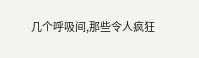几个呼吸间,那些令人疯狂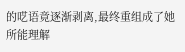的呓语竟逐渐剥离,最终重组成了她所能理解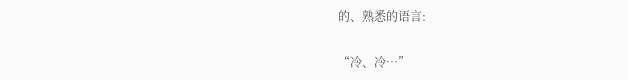的、熟悉的语言:

“冷、冷…”